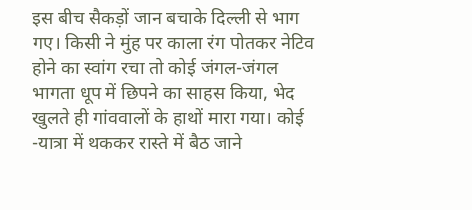इस बीच सैकड़ों जान बचाके दिल्ली से भाग गए। किसी ने मुंह पर काला रंग पोतकर नेटिव होने का स्वांग रचा तो कोई जंगल-जंगल भागता धूप में छिपने का साहस किया, भेद खुलते ही गांववालों के हाथों मारा गया। कोई -यात्रा में थककर रास्ते में बैठ जाने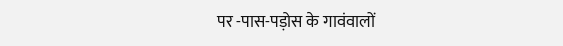पर -पास-पड़ोस के गावंवालों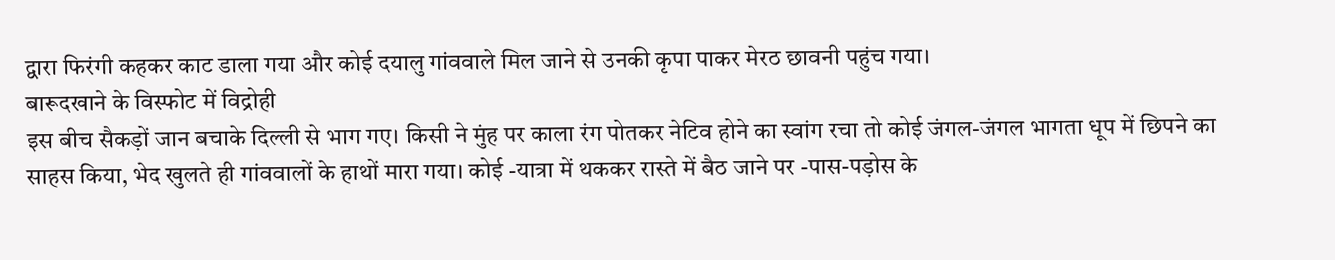द्वारा फिरंगी कहकर काट डाला गया और कोई दयालु गांववाले मिल जाने से उनकी कृपा पाकर मेरठ छावनी पहुंच गया।
बारूदखाने के विस्फोट में विद्रोही
इस बीच सैकड़ों जान बचाके दिल्ली से भाग गए। किसी ने मुंह पर काला रंग पोतकर नेटिव होने का स्वांग रचा तो कोई जंगल-जंगल भागता धूप में छिपने का साहस किया, भेद खुलते ही गांववालों के हाथों मारा गया। कोई -यात्रा में थककर रास्ते में बैठ जाने पर -पास-पड़ोस के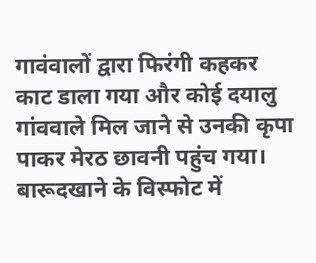गावंवालों द्वारा फिरंगी कहकर काट डाला गया और कोई दयालु गांववाले मिल जाने से उनकी कृपा पाकर मेरठ छावनी पहुंच गया।
बारूदखाने के विस्फोट में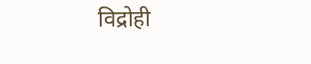विद्रोही